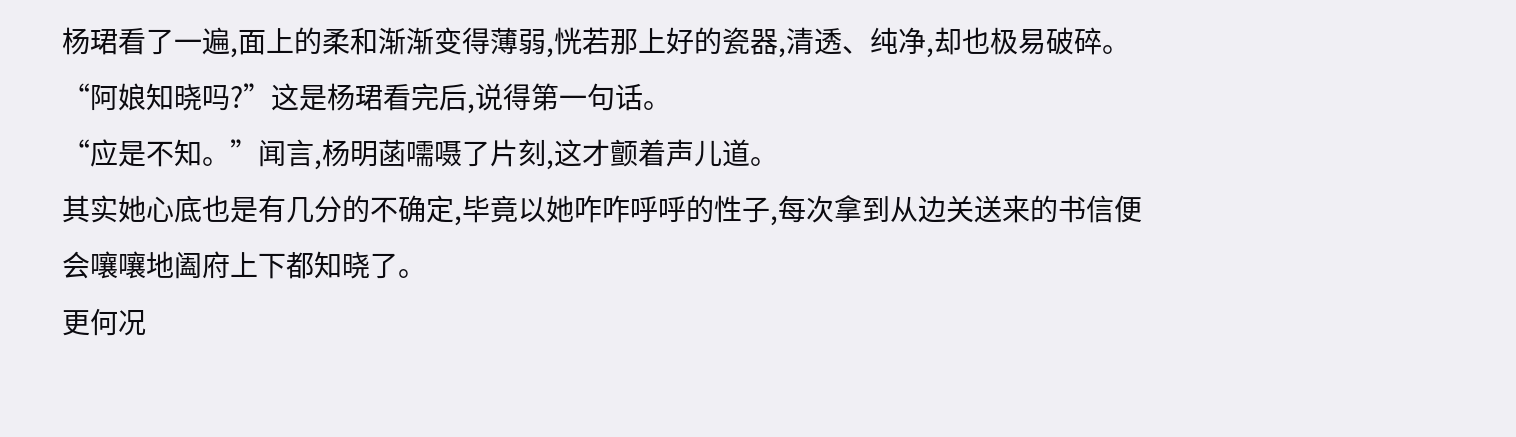杨珺看了一遍,面上的柔和渐渐变得薄弱,恍若那上好的瓷器,清透、纯净,却也极易破碎。
“阿娘知晓吗?”这是杨珺看完后,说得第一句话。
“应是不知。”闻言,杨明菡嚅嗫了片刻,这才颤着声儿道。
其实她心底也是有几分的不确定,毕竟以她咋咋呼呼的性子,每次拿到从边关送来的书信便会嚷嚷地阖府上下都知晓了。
更何况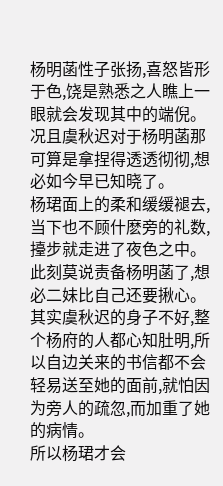杨明菡性子张扬,喜怒皆形于色,饶是熟悉之人瞧上一眼就会发现其中的端倪。
况且虞秋迟对于杨明菡那可算是拿捏得透透彻彻,想必如今早已知晓了。
杨珺面上的柔和缓缓褪去,当下也不顾什麽旁的礼数,擡步就走进了夜色之中。此刻莫说责备杨明菡了,想必二妹比自己还要揪心。
其实虞秋迟的身子不好,整个杨府的人都心知肚明,所以自边关来的书信都不会轻易送至她的面前,就怕因为旁人的疏忽,而加重了她的病情。
所以杨珺才会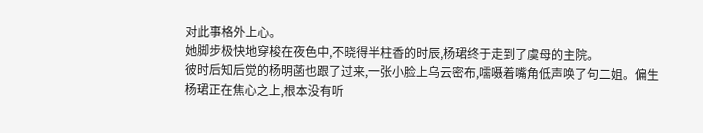对此事格外上心。
她脚步极快地穿梭在夜色中,不晓得半柱香的时辰,杨珺终于走到了虞母的主院。
彼时后知后觉的杨明菡也跟了过来,一张小脸上乌云密布,嚅嗫着嘴角低声唤了句二姐。偏生杨珺正在焦心之上,根本没有听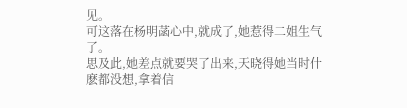见。
可这落在杨明菡心中,就成了,她惹得二姐生气了。
思及此,她差点就要哭了出来,天晓得她当时什麽都没想,拿着信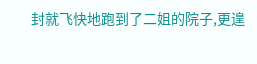封就飞快地跑到了二姐的院子,更遑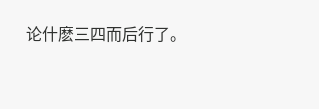论什麽三四而后行了。